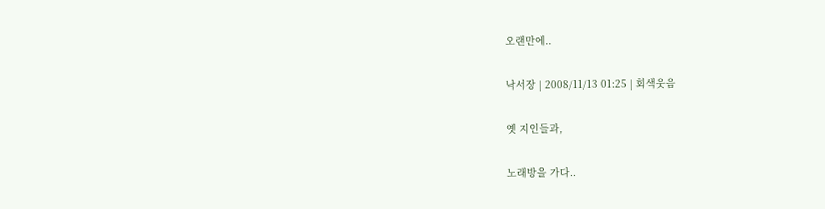오랜만에..

낙서장 | 2008/11/13 01:25 | 회색웃음

옛 지인들과,

노래방을 가다..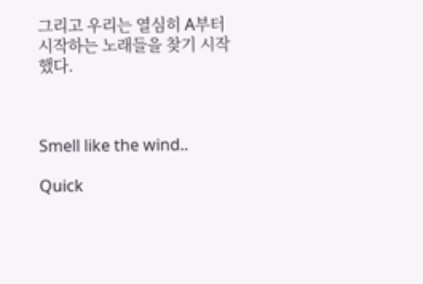그리고 우리는 열심히 A부터 시작하는 노래들을 찾기 시작했다.



Smell like the wind..

Quick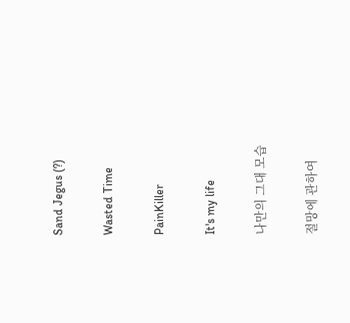Sand Jegus (?)

Wasted Time

PainKiller

It's my life

나만의 그대 모습

절망에 관하여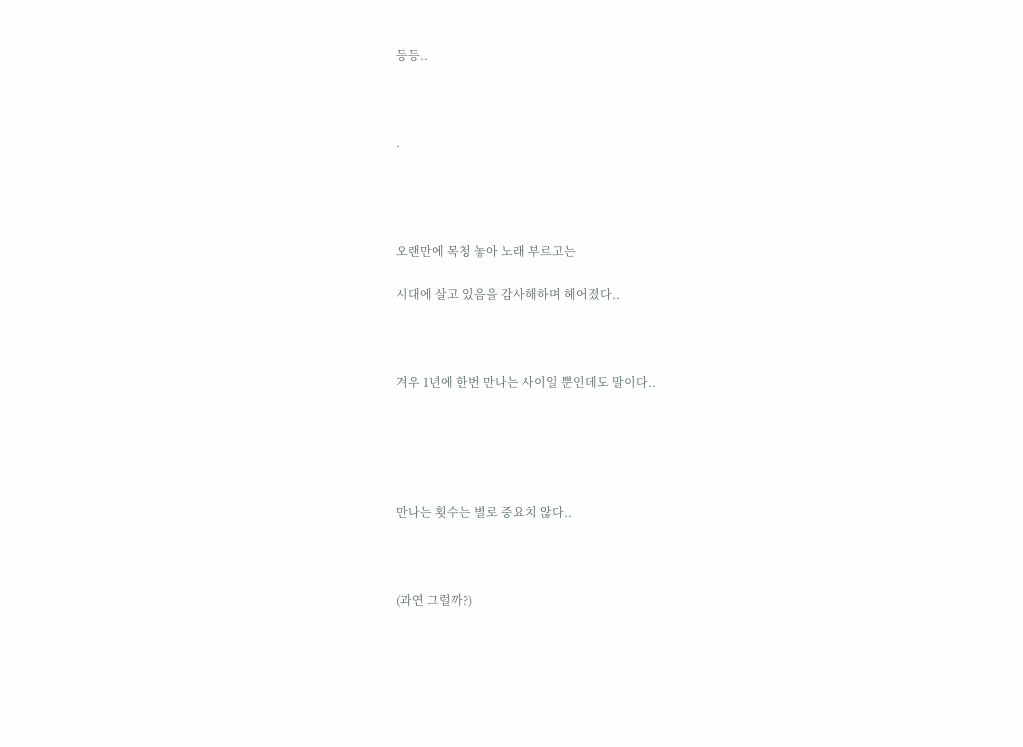등등..



.




오랜만에 목청 놓아 노래 부르고는

시대에 살고 있음을 감사해하며 헤어졌다..



겨우 1년에 한번 만나는 사이일 뿐인데도 말이다..





만나는 횟수는 별로 중요치 않다..



(과연 그럴까?)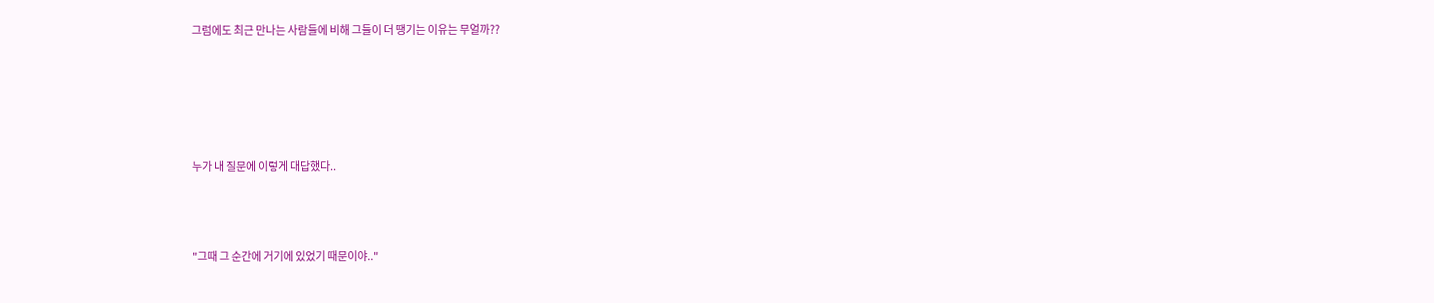그럼에도 최근 만나는 사람들에 비해 그들이 더 땡기는 이유는 무얼까??





누가 내 질문에 이렇게 대답했다..



"그때 그 순간에 거기에 있었기 때문이야.."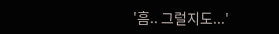'흠.. 그럴지도...'